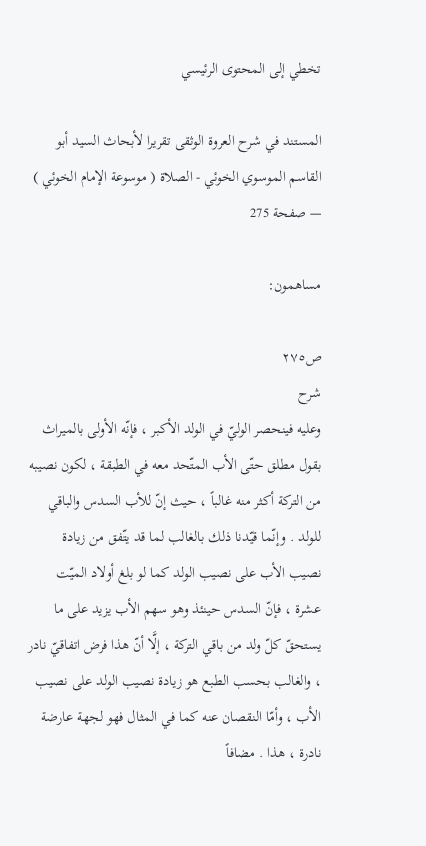تخطي إلى المحتوى الرئيسي

المستند في شرح العروة الوثقى تقريرا لأبحاث السيد أبو القاسم الموسوي الخوئي - الصلاة ( موسوعة الإمام الخوئي ) — صفحة 275

مساهمون:

ص٢٧٥
شرح
وعليه فينحصر الوليّ في الولد الأكبر ، فإنّه الأولى بالميراث بقول مطلق حتّى الأب المتّحد معه في الطبقة ، لكون نصيبه من التركة أكثر منه غالباً ، حيث إنّ للأب السدس والباقي للولد . وإنّما قيّدنا ذلك بالغالب لما قد يتّفق من زيادة نصيب الأب على نصيب الولد كما لو بلغ أولاد الميّت عشرة ، فإنّ السدس حينئذ وهو سهم الأب يزيد على ما يستحقّ كلّ ولد من باقي التركة ، إلَّا أنّ هذا فرض اتفاقيّ نادر ، والغالب بحسب الطبع هو زيادة نصيب الولد على نصيب الأب ، وأمّا النقصان عنه كما في المثال فهو لجهة عارضة نادرة ، هذا . مضافاً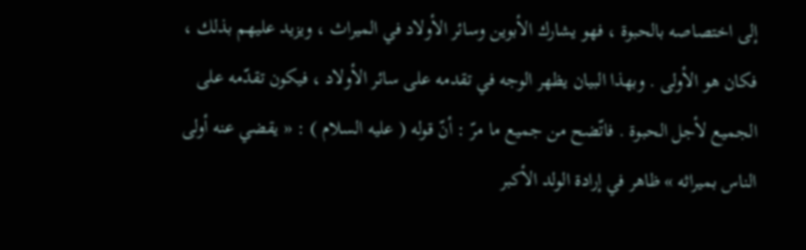إلى اختصاصه بالحبوة ، فهو يشارك الأبوين وسائر الأولاد في الميراث ، ويزيد عليهم بذلك ، فكان هو الأولى . وبهذا البيان يظهر الوجه في تقدمه على سائر الأولاد ، فيكون تقدّمه على الجميع لأجل الحبوة . فاتّضح من جميع ما مرّ : أنّ قوله ( عليه السلام ) : « يقضي عنه أولى الناس بميراثه » ظاهر في إرادة الولد الأكبر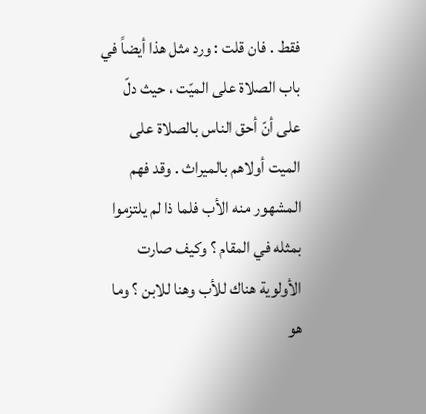فقط . فان قلت : ورد مثل هذا أيضاً في باب الصلاة على الميّت ، حيث دلّ على أنّ أحق الناس بالصلاة على الميت أولاهم بالميراث . وقد فهم المشهور منه الأب فلما ذا لم يلتزموا بمثله في المقام ؟ وكيف صارت الأولوية هناك للأب وهنا للابن ؟ وما هو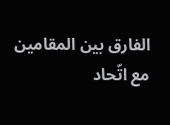الفارق بين المقامين مع اتّحاد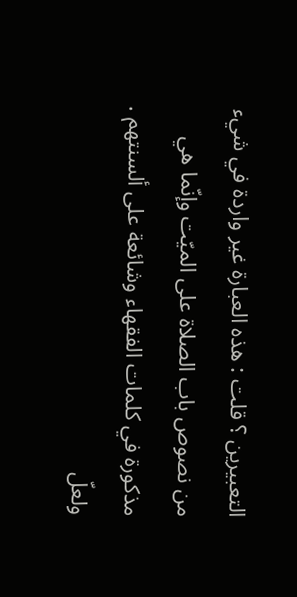التعبيرين ؟ قلت : هذه العبارة غير واردة في شيء من نصوص باب الصلاة على الميّت وإنّما هي مذكورة في كلمات الفقهاء وشائعة على ألسنتهم . ولعلّ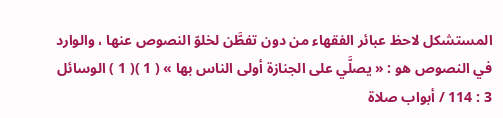المستشكل لاحظ عبائر الفقهاء من دون تفطَّن لخلوّ النصوص عنها ، والوارد في النصوص هو : « يصلَّي على الجنازة أولى الناس بها » ( 1 )( 1 ) الوسائل 3 : 114 / أبواب صلاة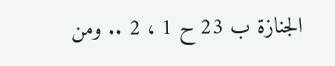الجنازة ب 23 ح 1 ، 2 .. ومن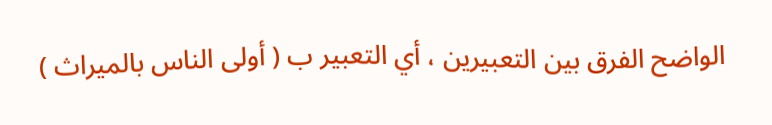الواضح الفرق بين التعبيرين ، أي التعبير ب ( أولى الناس بالميراث )